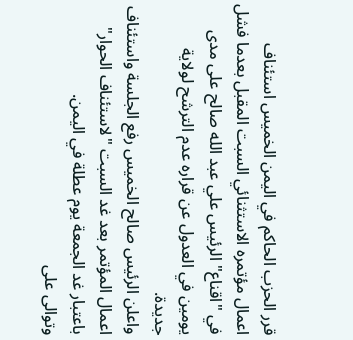قرر الحزب الحاكم في اليمن الخميس استئناف اعمال مؤتمره الاستثنائي السبت المقبل بعدما فشل في "اقناع" الرئيس علي عبد الله صالح على مدى يومين في العدول عن قراره عدم الترشح لولاية جديدة.
واعلن الرئيس صالح الخميس رفع الجلسة واستئناف اعمال المؤتمر بعد غد السبت "لاستئناف الحوار" باعتبار غد الجمعة يوم عطلة في اليمن.
وتوالى على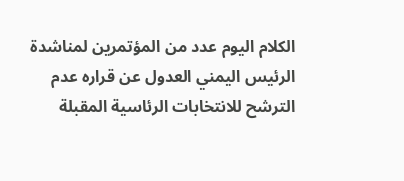الكلام اليوم عدد من المؤتمرين لمناشدة الرئيس اليمني العدول عن قراره عدم الترشح للانتخابات الرئاسية المقبلة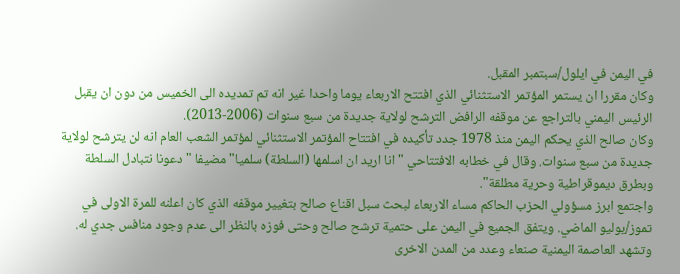في اليمن في ايلول/سبتمبر المقبل.
وكان مقررا ان يستمر المؤتمر الاستثنائي الذي افتتح الاربعاء يوما واحدا غير انه تم تمديده الى الخميس من دون ان يقبل الرئيس اليمني بالتراجع عن موقفه الرافض الترشح لولاية جديدة من سبع سنوات (2006-2013).
وكان صالح الذي يحكم اليمن منذ 1978 جدد تأكيده في افتتاح المؤتمر الاستثنائي لمؤتمر الشعب العام انه لن يترشح لولاية جديدة من سبع سنوات. وقال في خطابه الافتتاحي "انا اريد ان اسلمها (السلطة) سلميا" مضيفا "دعونا نتبادل السلطة وبطرق ديموقراطية وحرية مطلقة".
واجتمع ابرز مسؤولي الحزب الحاكم مساء الاربعاء لبحث سبل اقناع صالح بتغيير موقفه الذي كان اعلنه للمرة الاولى في تموز/يوليو الماضي. ويتفق الجميع في اليمن على حتمية ترشح صالح وحتى فوزه بالنظر الى عدم وجود منافس جدي له.
وتشهد العاصمة اليمنية صنعاء وعدد من المدن الاخرى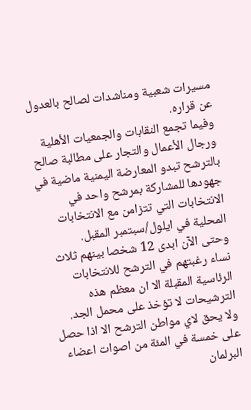مسيرات شعبية ومناشدات لصالح بالعدول عن قراره.
وفيما تجمع النقابات والجمعيات الأهلية ورجال الأعمال والتجار على مطالبة صالح بالترشح تبدو المعارضة اليمنية ماضية في جهودها للمشاركة بمرشح واحد في الانتخابات التي تتزامن مع الانتخابات المحلية في ايلول/سبتمبر المقبل.
وحتى الآن ابدى 12 شخصا بينهم ثلاث نساء رغبتهم في الترشح للانتخابات الرئاسية المقبلة الا ان معظم هذه الترشيحات لا تؤخذ على محمل الجد.
ولا يحق لاي مواطن الترشح الا اذا حصل على خمسة في المئة من اصوات اعضاء البرلمان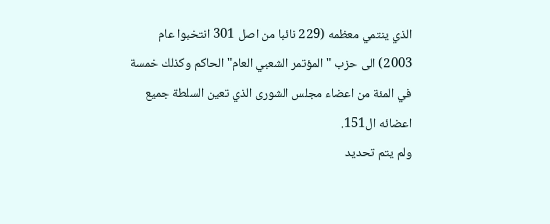الذي ينتمي معظمه (229 نائبا من اصل 301 انتخبوا عام 2003) الى حزب "المؤتمر الشعبي العام" الحاكم وكذلك خمسة في المئة من اعضاء مجلس الشورى الذي تعين السلطة جميع اعضائه ال151.
ولم يتم تحديد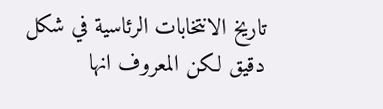تاريخ الانتخابات الرئاسية في شكل دقيق لكن المعروف انها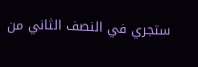ستجري في النصف الثاني من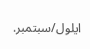ايلول/سبتمبر.